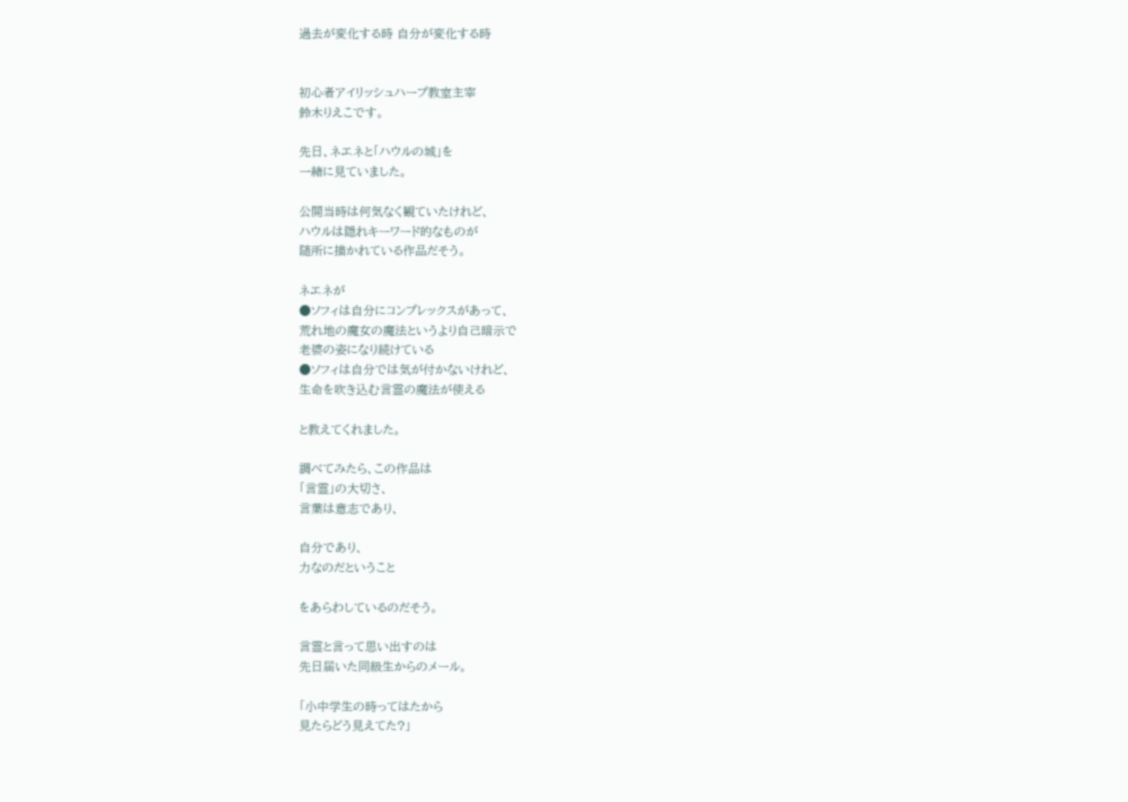過去が変化する時 自分が変化する時


初心者アイリッシュハープ教室主宰
鈴木りえこです。

先日、ネエネと「ハウルの城」を
一緒に見ていました。

公開当時は何気なく観ていたけれど、
ハウルは隠れキーワード的なものが
随所に描かれている作品だそう。

ネエネが
●ソフィは自分にコンプレックスがあって、
荒れ地の魔女の魔法というより自己暗示で
老婆の姿になり続けている
●ソフィは自分では気が付かないけれど、
生命を吹き込む言霊の魔法が使える

と教えてくれました。

調べてみたら、この作品は
「言霊」の大切さ、
言葉は意志であり、

自分であり、
力なのだということ

をあらわしているのだそう。

言霊と言って思い出すのは
先日届いた同級生からのメール。

「小中学生の時ってはたから
見たらどう見えてた?」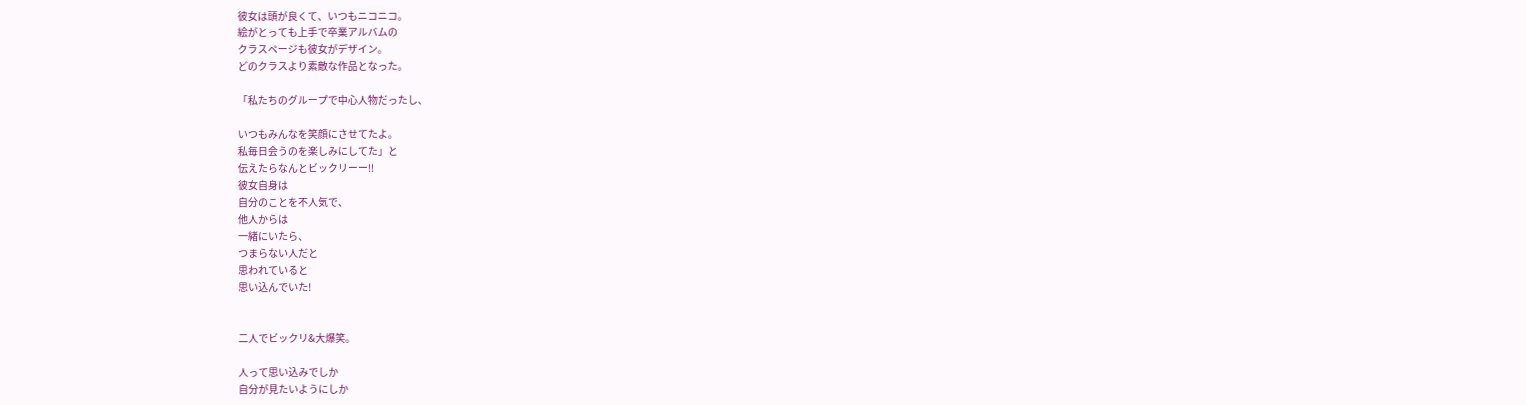彼女は頭が良くて、いつもニコニコ。
絵がとっても上手で卒業アルバムの
クラスページも彼女がデザイン。
どのクラスより素敵な作品となった。

「私たちのグループで中心人物だったし、

いつもみんなを笑顔にさせてたよ。
私毎日会うのを楽しみにしてた」と
伝えたらなんとビックリーー!!
彼女自身は
自分のことを不人気で、
他人からは
一緒にいたら、
つまらない人だと
思われていると
思い込んでいた!


二人でビックリ&大爆笑。

人って思い込みでしか
自分が見たいようにしか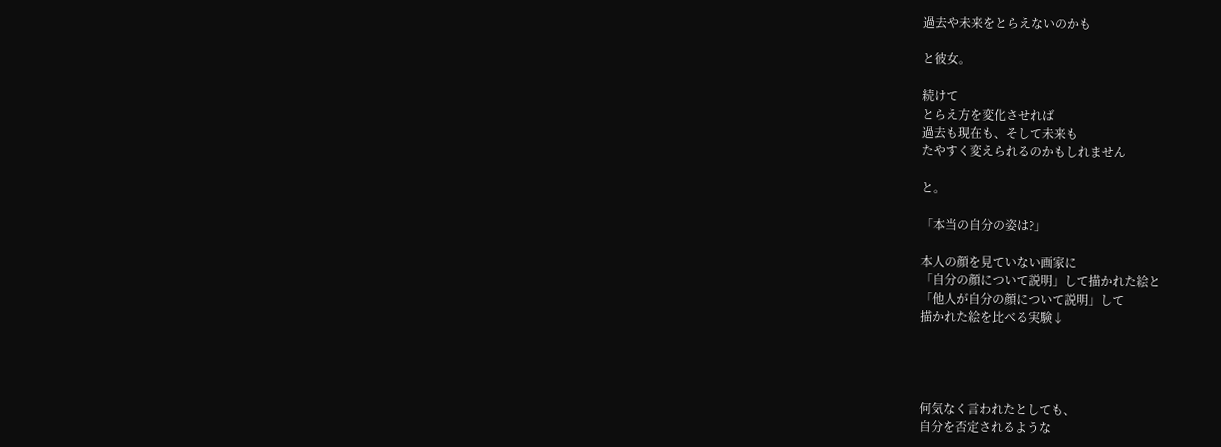過去や未来をとらえないのかも

と彼女。

続けて
とらえ方を変化させれば
過去も現在も、そして未来も
たやすく変えられるのかもしれません

と。

「本当の自分の姿は?」

本人の顔を見ていない画家に
「自分の顔について説明」して描かれた絵と
「他人が自分の顔について説明」して
描かれた絵を比べる実験↓




何気なく言われたとしても、
自分を否定されるような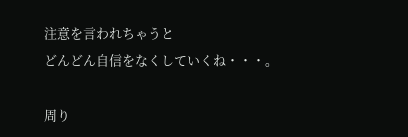注意を言われちゃうと
どんどん自信をなくしていくね・・・。

周り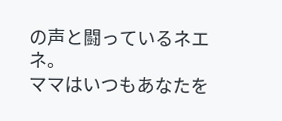の声と闘っているネエネ。
ママはいつもあなたを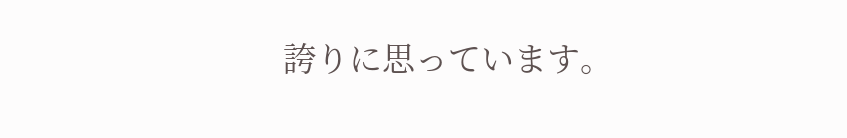誇りに思っています。